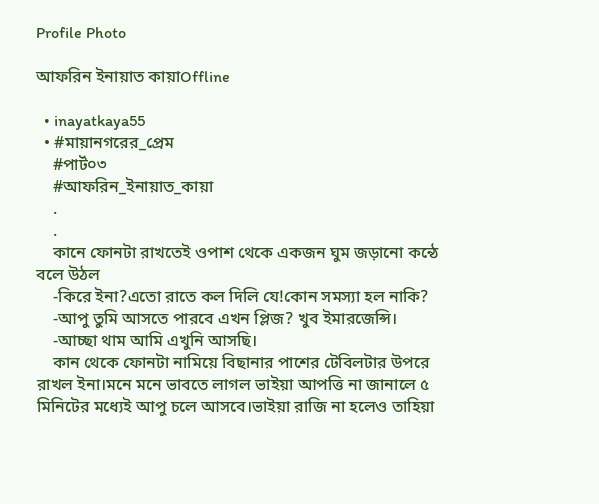Profile Photo

আফরিন ইনায়াত কায়াOffline

  • inayatkaya55
  • #মায়ানগরের_প্রেম
    #পার্ট০৩
    #আফরিন_ইনায়াত_কায়া
    .
    .
    কানে ফোনটা রাখতেই ওপাশ থেকে একজন ঘুম জড়ানো কন্ঠে বলে উঠল
    -কিরে ইনা?এতো রাতে কল দিলি যে!কোন সমস্যা হল নাকি?
    -আপু তুমি আসতে পারবে এখন প্লিজ? খুব ইমারজেন্সি।
    -আচ্ছা থাম আমি এখুনি আসছি।
    কান থেকে ফোনটা নামিয়ে বিছানার পাশের টেবিলটার উপরে রাখল ইনা।মনে মনে ভাবতে লাগল ভাইয়া আপত্তি না জানালে ৫ মিনিটের মধ্যেই আপু চলে আসবে।ভাইয়া রাজি না হলেও তাহিয়া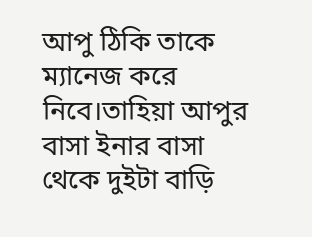আপু ঠিকি তাকে ম্যানেজ করে নিবে।তাহিয়া আপুর বাসা ইনার বাসা থেকে দুইটা বাড়ি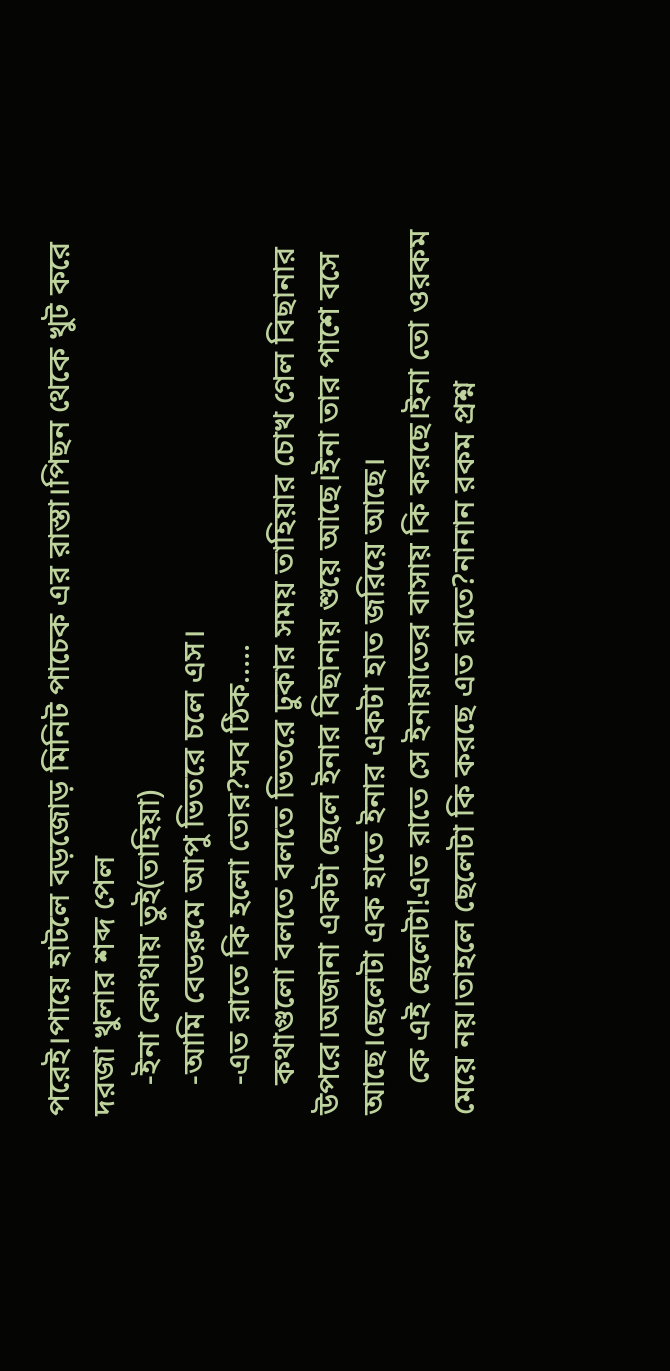পরেই।পায়ে হাটলে বড়জোড় মিনিট পাচেক এর রাস্তা।পিছন থেকে খুট করে দরজা খুলার শব্দ পেল
    -ইনা কোথায় তুই(তাহিয়া)
    -আমি বেডরুমে আপু ভিতরে চলে এস।
    -এত রাতে কি হলো তোর?সব ঠিক…..
    কথাগুলো বলতে বলতে ভিতরে ঢুকার সময় তাহিয়ার চোখ গেল বিছানার উপরে।অজানা একটা ছেলে ইনার বিছানায় শুয়ে আছে।ইনা তার পাশে বসে আছে।ছেলেটা এক হাতে ইনার একটা হাত জরিয়ে আছে।
    কে এই ছেলেটা!এত রাতে সে ইনায়াতের বাসায় কি করছে।ইনা তো ওরকম মেয়ে নয়।তাহলে ছেলেটা কি করছে এত রাতে?নানান রকম প্রশ্ন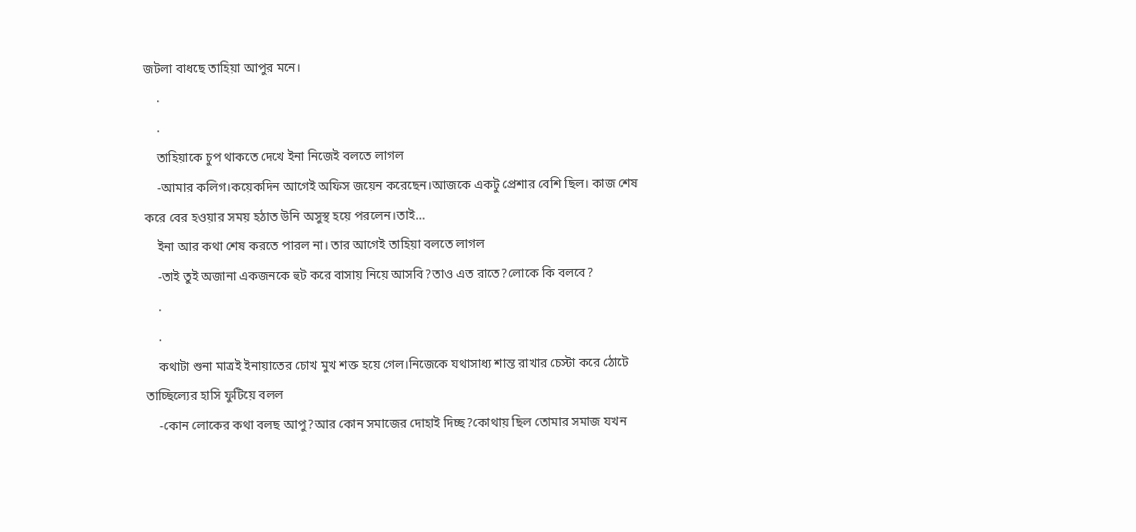জটলা বাধছে তাহিয়া আপুর মনে।
    .
    .
    তাহিয়াকে চুপ থাকতে দেখে ইনা নিজেই বলতে লাগল
    -আমার কলিগ।কয়েকদিন আগেই অফিস জয়েন করেছেন।আজকে একটু প্রেশার বেশি ছিল। কাজ শেষ করে বের হওয়ার সময় হঠাত উনি অসুস্থ হয়ে পরলেন।তাই…
    ইনা আর কথা শেষ করতে পারল না। তার আগেই তাহিয়া বলতে লাগল
    -তাই তুই অজানা একজনকে হুট করে বাসায় নিয়ে আসবি?তাও এত রাতে?লোকে কি বলবে?
    .
    .
    কথাটা শুনা মাত্রই ইনায়াতের চোখ মুখ শক্ত হয়ে গেল।নিজেকে যথাসাধ্য শান্ত রাখার চেস্টা করে ঠোটে তাচ্ছিল্যের হাসি ফুটিয়ে বলল
    -কোন লোকের কথা বলছ আপু?আর কোন সমাজের দোহাই দিচ্ছ?কোথায় ছিল তোমার সমাজ যখন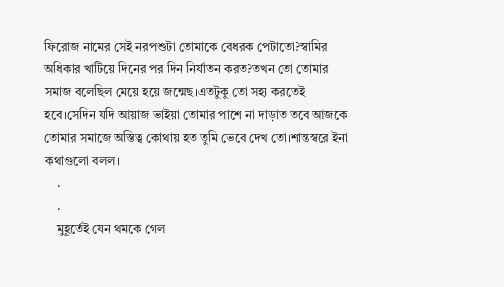ফিরোজ নামের সেই নরপশুটা তোমাকে বেধরক পেটাতো?স্বামির অধিকার খাটিয়ে দিনের পর দিন নির্যাতন করত?তখন তো তোমার সমাজ বলেছিল মেয়ে হয়ে জন্মেছ।এতটুকু তো সহ্য করতেই হবে।সেদিন যদি আয়াজ ভাইয়া তোমার পাশে না দাড়াত তবে আজকে তোমার সমাজে অস্তিত্ব কোথায় হত তুমি ভেবে দেখ তো।শান্তস্বরে ইনা কথাগুলো বলল।
    .
    .
    মুহূর্তেই যেন থমকে গেল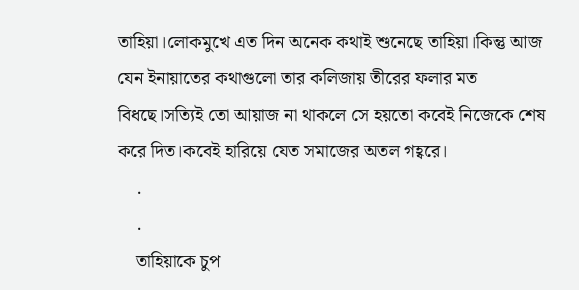তাহিয়া।লোকমুখে এত দিন অনেক কথাই শুনেছে তাহিয়া।কিন্তু আজ যেন ইনায়াতের কথাগুলো তার কলিজায় তীরের ফলার মত বিধছে।সত্যিই তো আয়াজ না থাকলে সে হয়তো কবেই নিজেকে শেষ করে দিত।কবেই হারিয়ে যেত সমাজের অতল গহ্বরে।
    .
    .
    তাহিয়াকে চুপ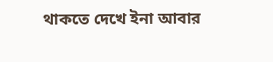থাকতে দেখে ইনা আবার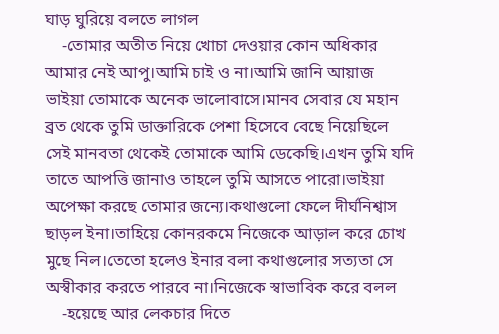ঘাড় ঘুরিয়ে বলতে লাগল
    -তোমার অতীত নিয়ে খোচা দেওয়ার কোন অধিকার আমার নেই আপু।আমি চাই ও না।আমি জানি আয়াজ ভাইয়া তোমাকে অনেক ভালোবাসে।মানব সেবার যে মহান ব্রত থেকে তুমি ডাক্তারিকে পেশা হিসেবে বেছে নিয়েছিলে সেই মানবতা থেকেই তোমাকে আমি ডেকেছি।এখন তুমি যদি তাতে আপত্তি জানাও তাহলে তুমি আসতে পারো।ভাইয়া অপেক্ষা করছে তোমার জন্যে।কথাগুলো ফেলে দীর্ঘনিশ্বাস ছাড়ল ইনা।তাহিয়ে কোনরকমে নিজেকে আড়াল করে চোখ মুছে নিল।তেতো হলেও ইনার বলা কথাগুলোর সত্যতা সে অস্বীকার করতে পারবে না।নিজেকে স্বাভাবিক করে বলল
    -হয়েছে আর লেকচার দিতে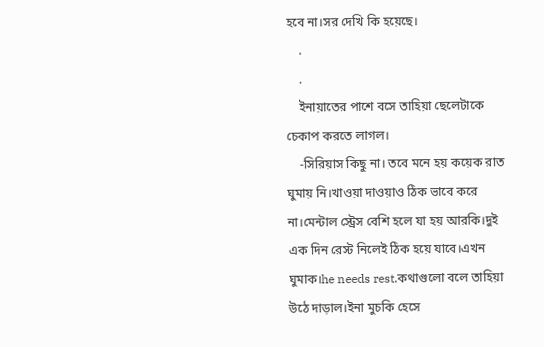হবে না।সর দেখি কি হয়েছে।
    .
    .
    ইনায়াতের পাশে বসে তাহিয়া ছেলেটাকে চেকাপ করতে লাগল।
    -সিরিয়াস কিছু না। তবে মনে হয় কয়েক রাত ঘুমায় নি।খাওয়া দাওয়াও ঠিক ভাবে করে না।মেন্টাল স্ট্রেস বেশি হলে যা হয় আরকি।দুই এক দিন রেস্ট নিলেই ঠিক হয়ে যাবে।এখন ঘুমাক।he needs rest.কথাগুলো বলে তাহিয়া উঠে দাড়াল।ইনা মুচকি হেসে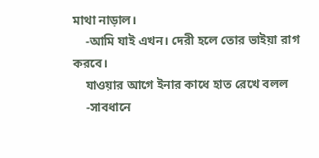মাথা নাড়াল।
    -আমি যাই এখন। দেরী হলে তোর ভাইয়া রাগ করবে।
    যাওয়ার আগে ইনার কাধে হাত রেখে বলল
    -সাবধানে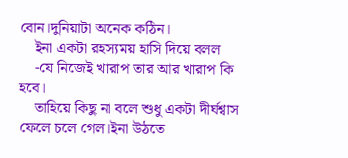বোন।দুনিয়াটা অনেক কঠিন।
    ইনা একটা রহস্যময় হাসি দিয়ে বলল
    -যে নিজেই খারাপ তার আর খারাপ কি হবে।
    তাহিয়ে কিছু না বলে শুধু একটা দীর্ঘশ্বাস ফেলে চলে গেল।ইনা উঠতে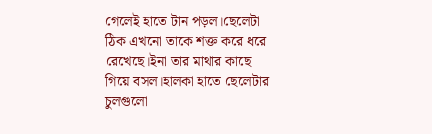গেলেই হাতে টান পড়ল।ছেলেটা ঠিক এখনো তাকে শক্ত করে ধরে রেখেছে।ইনা তার মাথার কাছে গিয়ে বসল।হালকা হাতে ছেলেটার চুলগুলো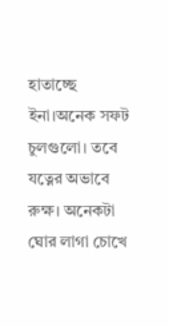হাতাচ্ছে ইনা।অনেক সফট চুলগুলো। তবে যত্নের অভাবে রুক্ষ। অনেকটা ঘোর লাগা চোখে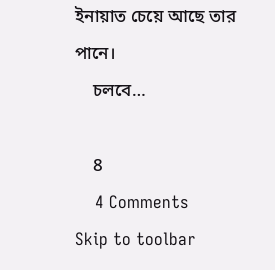ইনায়াত চেয়ে আছে তার পানে।
    চলবে…

    8
    4 Comments
Skip to toolbar